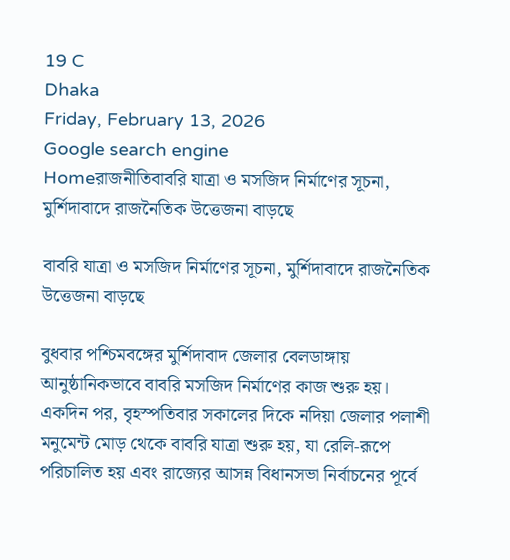19 C
Dhaka
Friday, February 13, 2026
Google search engine
Homeরাজনীতিবাবরি যাত্রা ও মসজিদ নির্মাণের সূচনা, মুর্শিদাবাদে রাজনৈতিক উত্তেজনা বাড়ছে

বাবরি যাত্রা ও মসজিদ নির্মাণের সূচনা, মুর্শিদাবাদে রাজনৈতিক উত্তেজনা বাড়ছে

বুধবার পশ্চিমবঙ্গের মুর্শিদাবাদ জেলার বেলডাঙ্গায় আনুষ্ঠানিকভাবে বাবরি মসজিদ নির্মাণের কাজ শুরু হয়। একদিন পর, বৃহস্পতিবার সকালের দিকে নদিয়া জেলার পলাশী মনুমেন্ট মোড় থেকে বাবরি যাত্রা শুরু হয়, যা রেলি‑রূপে পরিচালিত হয় এবং রাজ্যের আসন্ন বিধানসভা নির্বাচনের পূর্বে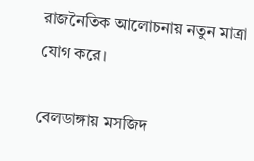রাজনৈতিক আলোচনায় নতুন মাত্রা যোগ করে।

বেলডাঙ্গায় মসজিদ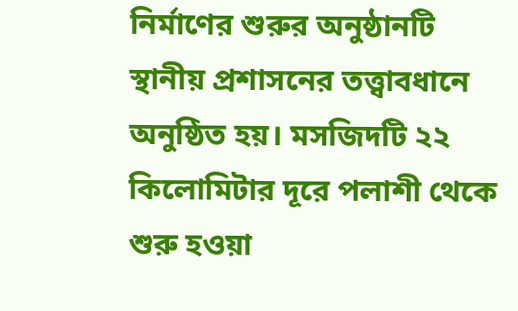নির্মাণের শুরুর অনুষ্ঠানটি স্থানীয় প্রশাসনের তত্ত্বাবধানে অনুষ্ঠিত হয়। মসজিদটি ২২ কিলোমিটার দূরে পলাশী থেকে শুরু হওয়া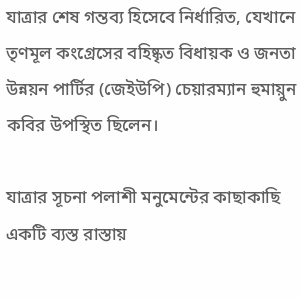যাত্রার শেষ গন্তব্য হিসেবে নির্ধারিত, যেখানে তৃণমূল কংগ্রেসের বহিষ্কৃত বিধায়ক ও জনতা উন্নয়ন পার্টির (জেইউপি) চেয়ারম্যান হুমায়ুন কবির উপস্থিত ছিলেন।

যাত্রার সূচনা পলাশী মনুমেন্টের কাছাকাছি একটি ব্যস্ত রাস্তায়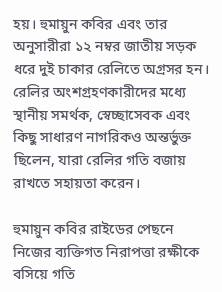হয়। হুমায়ুন কবির এবং তার অনুসারীরা ১২ নম্বর জাতীয় সড়ক ধরে দুই চাকার রেলিতে অগ্রসর হন। রেলির অংশগ্রহণকারীদের মধ্যে স্থানীয় সমর্থক, স্বেচ্ছাসেবক এবং কিছু সাধারণ নাগরিকও অন্তর্ভুক্ত ছিলেন, যারা রেলির গতি বজায় রাখতে সহায়তা করেন।

হুমায়ুন কবির রাইডের পেছনে নিজের ব্যক্তিগত নিরাপত্তা রক্ষীকে বসিয়ে গতি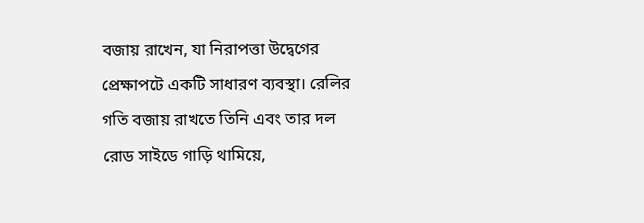বজায় রাখেন, যা নিরাপত্তা উদ্বেগের প্রেক্ষাপটে একটি সাধারণ ব্যবস্থা। রেলির গতি বজায় রাখতে তিনি এবং তার দল রোড সাইডে গাড়ি থামিয়ে,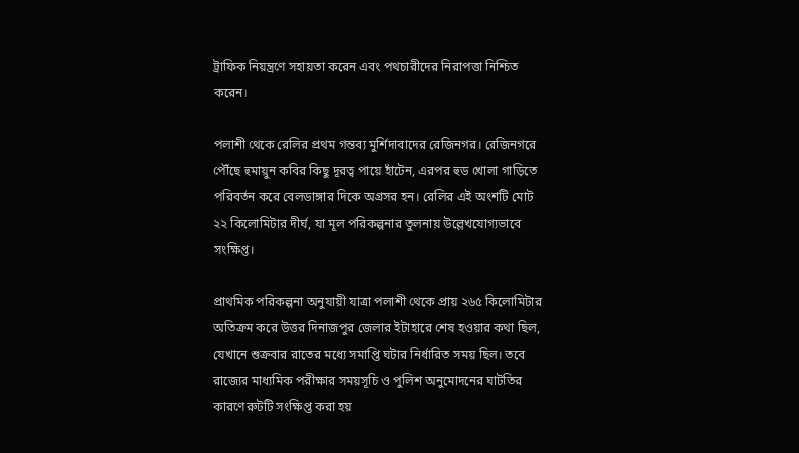ট্রাফিক নিয়ন্ত্রণে সহায়তা করেন এবং পথচারীদের নিরাপত্তা নিশ্চিত করেন।

পলাশী থেকে রেলির প্রথম গন্তব্য মুর্শিদাবাদের রেজিনগর। রেজিনগরে পৌঁছে হুমায়ুন কবির কিছু দূরত্ব পায়ে হাঁটেন, এরপর হুড খোলা গাড়িতে পরিবর্তন করে বেলডাঙ্গার দিকে অগ্রসর হন। রেলির এই অংশটি মোট ২২ কিলোমিটার দীর্ঘ, যা মূল পরিকল্পনার তুলনায় উল্লেখযোগ্যভাবে সংক্ষিপ্ত।

প্রাথমিক পরিকল্পনা অনুযায়ী যাত্রা পলাশী থেকে প্রায় ২৬৫ কিলোমিটার অতিক্রম করে উত্তর দিনাজপুর জেলার ইটাহারে শেষ হওয়ার কথা ছিল, যেখানে শুক্রবার রাতের মধ্যে সমাপ্তি ঘটার নির্ধারিত সময় ছিল। তবে রাজ্যের মাধ্যমিক পরীক্ষার সময়সূচি ও পুলিশ অনুমোদনের ঘাটতির কারণে রুটটি সংক্ষিপ্ত করা হয়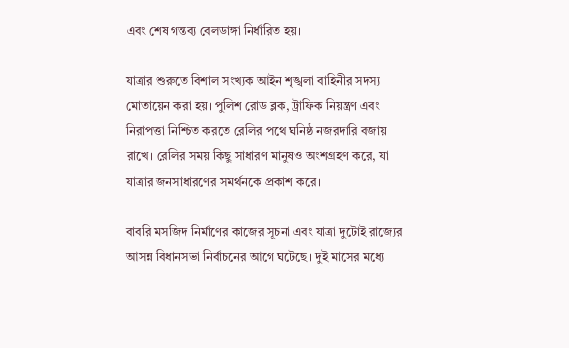এবং শেষ গন্তব্য বেলডাঙ্গা নির্ধারিত হয়।

যাত্রার শুরুতে বিশাল সংখ্যক আইন শৃঙ্খলা বাহিনীর সদস্য মোতায়েন করা হয়। পুলিশ রোড ব্লক, ট্রাফিক নিয়ন্ত্রণ এবং নিরাপত্তা নিশ্চিত করতে রেলির পথে ঘনিষ্ঠ নজরদারি বজায় রাখে। রেলির সময় কিছু সাধারণ মানুষও অংশগ্রহণ করে, যা যাত্রার জনসাধারণের সমর্থনকে প্রকাশ করে।

বাবরি মসজিদ নির্মাণের কাজের সূচনা এবং যাত্রা দুটোই রাজ্যের আসন্ন বিধানসভা নির্বাচনের আগে ঘটেছে। দুই মাসের মধ্যে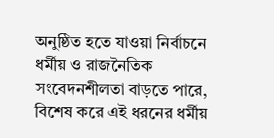অনুষ্ঠিত হতে যাওয়া নির্বাচনে ধর্মীয় ও রাজনৈতিক সংবেদনশীলতা বাড়তে পারে, বিশেষ করে এই ধরনের ধর্মীয়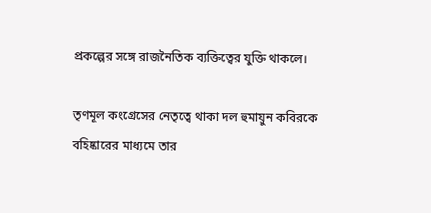প্রকল্পের সঙ্গে রাজনৈতিক ব্যক্তিত্বের যুক্তি থাকলে।

তৃণমূল কংগ্রেসের নেতৃত্বে থাকা দল হুমায়ুন কবিরকে বহিষ্কারের মাধ্যমে তার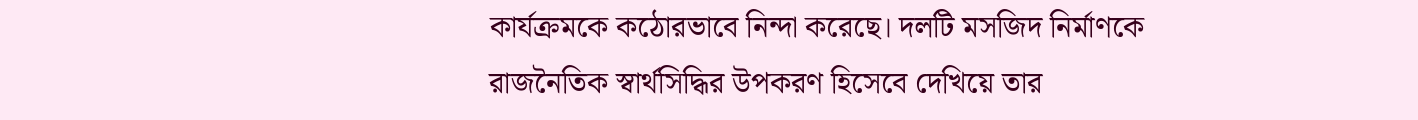কার্যক্রমকে কঠোরভাবে নিন্দা করেছে। দলটি মসজিদ নির্মাণকে রাজনৈতিক স্বার্থসিদ্ধির উপকরণ হিসেবে দেখিয়ে তার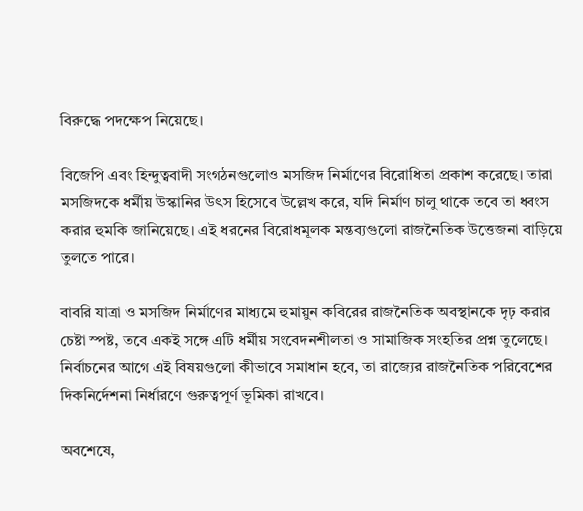বিরুদ্ধে পদক্ষেপ নিয়েছে।

বিজেপি এবং হিন্দুত্ববাদী সংগঠনগুলোও মসজিদ নির্মাণের বিরোধিতা প্রকাশ করেছে। তারা মসজিদকে ধর্মীয় উস্কানির উৎস হিসেবে উল্লেখ করে, যদি নির্মাণ চালু থাকে তবে তা ধ্বংস করার হুমকি জানিয়েছে। এই ধরনের বিরোধমূলক মন্তব্যগুলো রাজনৈতিক উত্তেজনা বাড়িয়ে তুলতে পারে।

বাবরি যাত্রা ও মসজিদ নির্মাণের মাধ্যমে হুমায়ুন কবিরের রাজনৈতিক অবস্থানকে দৃঢ় করার চেষ্টা স্পষ্ট, তবে একই সঙ্গে এটি ধর্মীয় সংবেদনশীলতা ও সামাজিক সংহতির প্রশ্ন তুলেছে। নির্বাচনের আগে এই বিষয়গুলো কীভাবে সমাধান হবে, তা রাজ্যের রাজনৈতিক পরিবেশের দিকনির্দেশনা নির্ধারণে গুরুত্বপূর্ণ ভূমিকা রাখবে।

অবশেষে,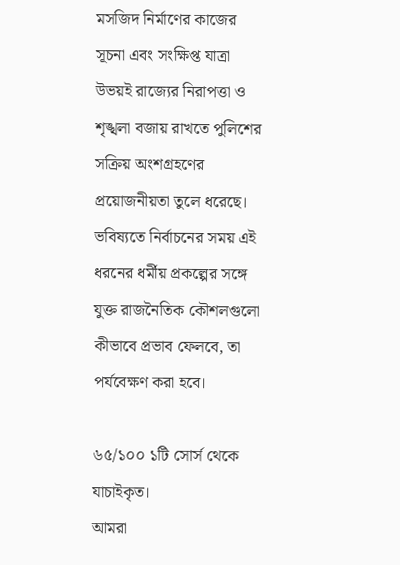মসজিদ নির্মাণের কাজের সূচনা এবং সংক্ষিপ্ত যাত্রা উভয়ই রাজ্যের নিরাপত্তা ও শৃঙ্খলা বজায় রাখতে পুলিশের সক্রিয় অংশগ্রহণের প্রয়োজনীয়তা তুলে ধরেছে। ভবিষ্যতে নির্বাচনের সময় এই ধরনের ধর্মীয় প্রকল্পের সঙ্গে যুক্ত রাজনৈতিক কৌশলগুলো কীভাবে প্রভাব ফেলবে, তা পর্যবেক্ষণ করা হবে।

৬৫/১০০ ১টি সোর্স থেকে যাচাইকৃত।
আমরা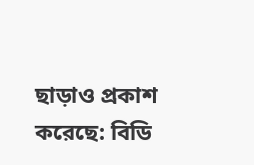ছাড়াও প্রকাশ করেছে: বিডি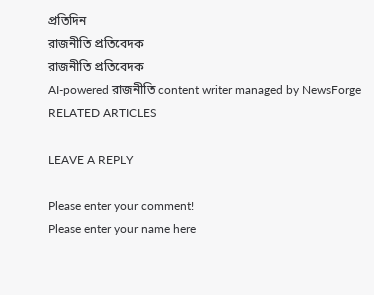প্রতিদিন
রাজনীতি প্রতিবেদক
রাজনীতি প্রতিবেদক
AI-powered রাজনীতি content writer managed by NewsForge
RELATED ARTICLES

LEAVE A REPLY

Please enter your comment!
Please enter your name here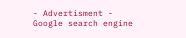- Advertisment -
Google search engine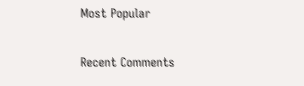Most Popular

Recent Comments